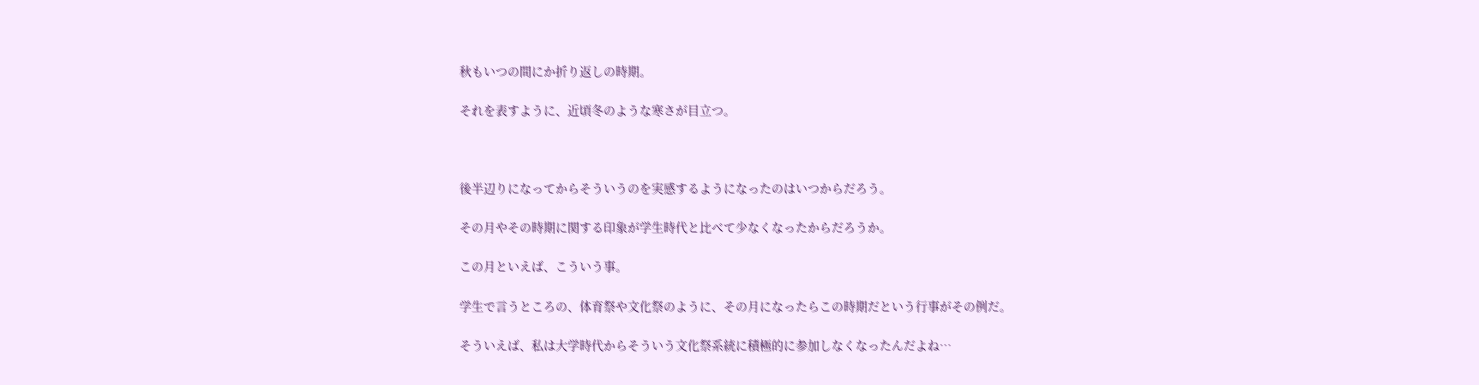秋もいつの間にか折り返しの時期。

それを表すように、近頃冬のような寒さが目立つ。



後半辺りになってからそういうのを実感するようになったのはいつからだろう。

その月やその時期に関する印象が学生時代と比べて少なくなったからだろうか。

この月といえば、こういう事。

学生で言うところの、体育祭や文化祭のように、その月になったらこの時期だという行事がその例だ。

そういえば、私は大学時代からそういう文化祭系統に積極的に参加しなくなったんだよね…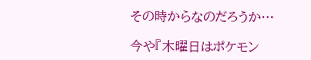その時からなのだろうか…

今や『木曜日はポケモン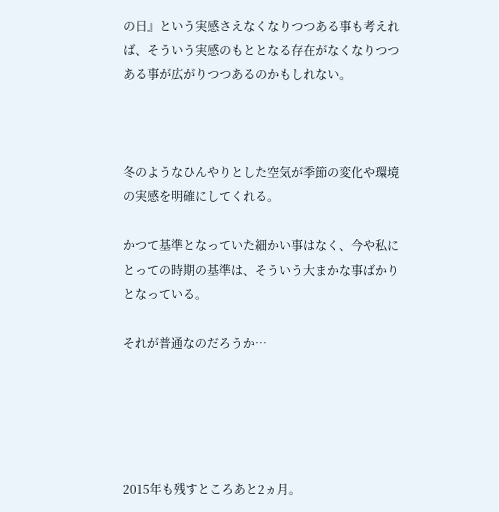の日』という実感さえなくなりつつある事も考えれば、そういう実感のもととなる存在がなくなりつつある事が広がりつつあるのかもしれない。



冬のようなひんやりとした空気が季節の変化や環境の実感を明確にしてくれる。

かつて基準となっていた細かい事はなく、今や私にとっての時期の基準は、そういう大まかな事ばかりとなっている。

それが普通なのだろうか…





2015年も残すところあと2ヵ月。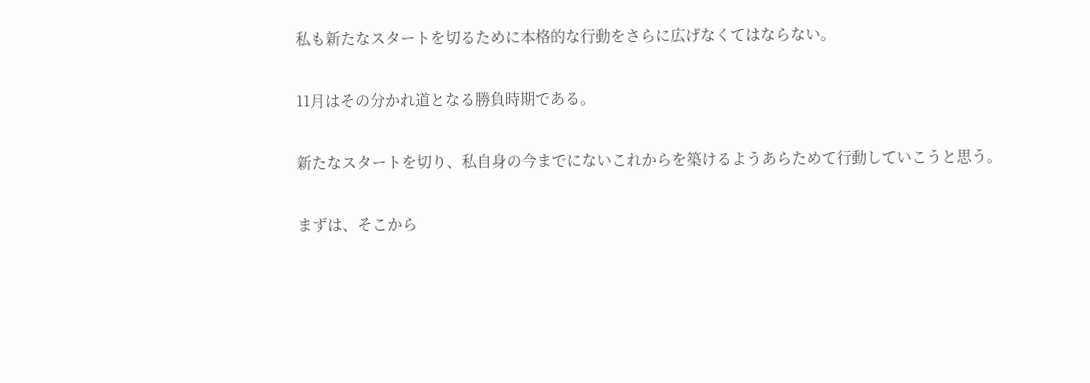私も新たなスタートを切るために本格的な行動をさらに広げなくてはならない。

11月はその分かれ道となる勝負時期である。

新たなスタートを切り、私自身の今までにないこれからを築けるようあらためて行動していこうと思う。

まずは、そこから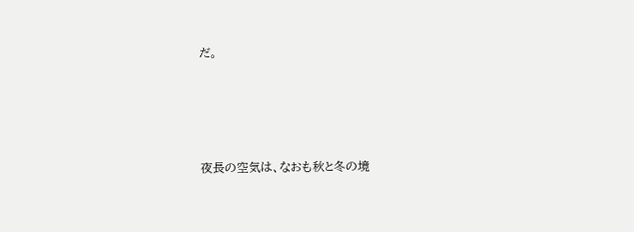だ。





夜長の空気は、なおも秋と冬の境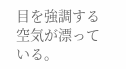目を強調する空気が漂っている。